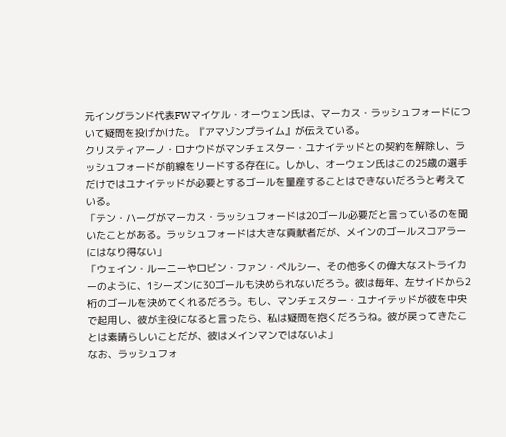元イングランド代表FWマイケル・オーウェン氏は、マーカス・ラッシュフォードについて疑問を投げかけた。『アマゾンプライム』が伝えている。
クリスティアーノ・ロナウドがマンチェスター・ユナイテッドとの契約を解除し、ラッシュフォードが前線をリードする存在に。しかし、オーウェン氏はこの25歳の選手だけではユナイテッドが必要とするゴールを量産することはできないだろうと考えている。
「テン・ハーグがマーカス・ラッシュフォードは20ゴール必要だと言っているのを聞いたことがある。ラッシュフォードは大きな貢献者だが、メインのゴールスコアラーにはなり得ない」
「ウェイン・ルーニーやロビン・ファン・ペルシー、その他多くの偉大なストライカーのように、1シーズンに30ゴールも決められないだろう。彼は毎年、左サイドから2桁のゴールを決めてくれるだろう。もし、マンチェスター・ユナイテッドが彼を中央で起用し、彼が主役になると言ったら、私は疑問を抱くだろうね。彼が戻ってきたことは素晴らしいことだが、彼はメインマンではないよ」
なお、ラッシュフォ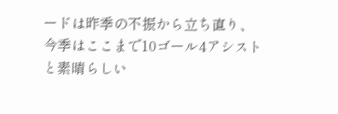ードは昨季の不振から立ち直り、今季はここまで10ゴール4アシストと素晴らしい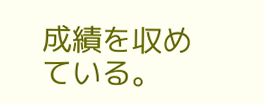成績を収めている。